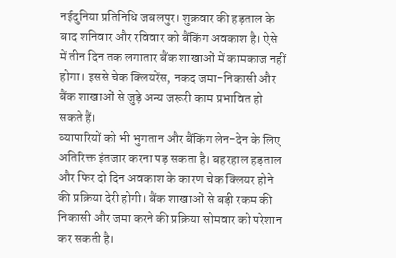नईदुनिया प्रतिनिधि जबलपुर। शुक्रवार की हड़ताल के बाद शनिवार और रविवार को बैंकिंग अवकाश है। ऐसे में तीन दिन तक लगातार बैंक शाखाओं में कामकाज नहीं होगा। इससे चेक क्लियरेंस, नकद जमा-निकासी और बैंक शाखाओं से जुड़े अन्य जरूरी काम प्रभावित हो सकते हैं।
व्यापारियों को भी भुगतान और बैंकिंग लेन-देन के लिए अतिरिक्त इंतजार करना पड़ सकता है। बहरहाल हड़ताल और फिर दो दिन अवकाश के कारण चेक क्लियर होने की प्रक्रिया देरी होगी। बैंक शाखाओं से बड़ी रकम की निकासी और जमा करने की प्रक्रिया सोमवार को परेशान कर सकती है।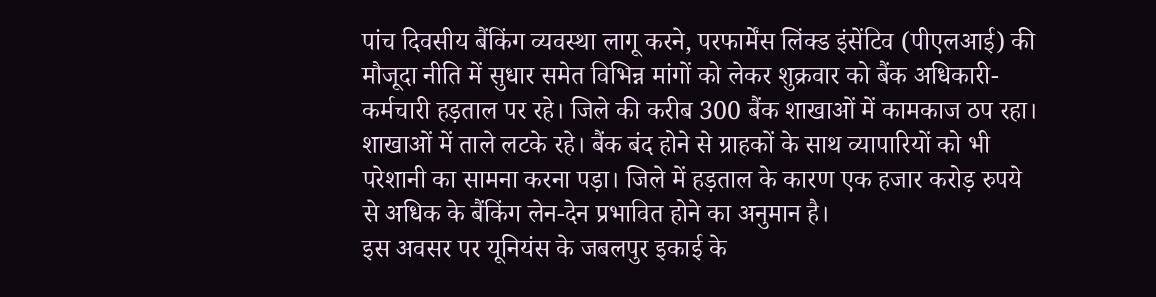पांच दिवसीय बैंकिंग व्यवस्था लागू करने, परफार्मेंस लिंक्ड इंसेंटिव (पीएलआई) की मौजूदा नीति में सुधार समेत विभिन्न मांगों को लेकर शुक्रवार को बैंक अधिकारी-कर्मचारी हड़ताल पर रहे। जिले की करीब 300 बैंक शाखाओं में कामकाज ठप रहा।
शाखाओं में ताले लटके रहे। बैंक बंद होने से ग्राहकों के साथ व्यापारियों को भी परेशानी का सामना करना पड़ा। जिले में हड़ताल के कारण एक हजार करोड़ रुपये से अधिक के बैंकिंग लेन-देन प्रभावित होने का अनुमान है।
इस अवसर पर यूनियंस के जबलपुर इकाई के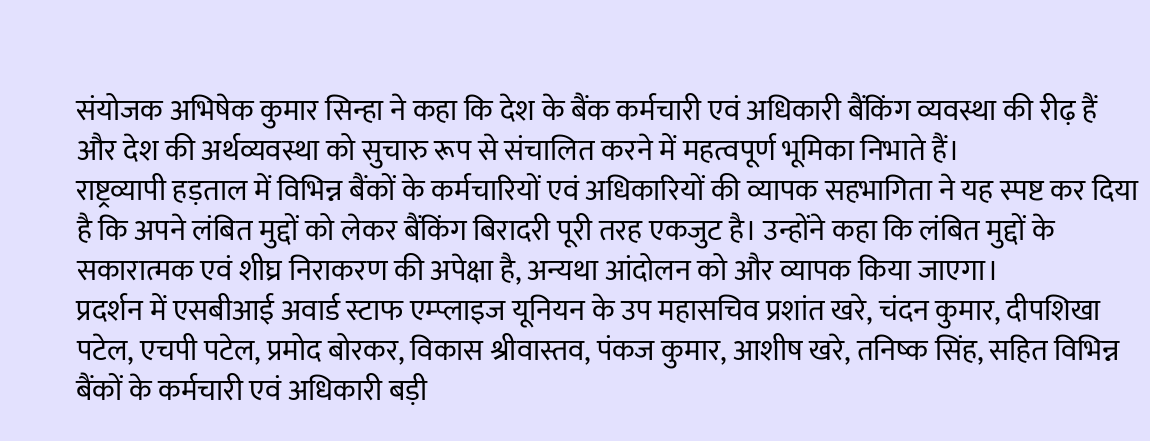संयोजक अभिषेक कुमार सिन्हा ने कहा कि देश के बैंक कर्मचारी एवं अधिकारी बैंकिंग व्यवस्था की रीढ़ हैं और देश की अर्थव्यवस्था को सुचारु रूप से संचालित करने में महत्वपूर्ण भूमिका निभाते हैं।
राष्ट्रव्यापी हड़ताल में विभिन्न बैंकों के कर्मचारियों एवं अधिकारियों की व्यापक सहभागिता ने यह स्पष्ट कर दिया है कि अपने लंबित मुद्दों को लेकर बैंकिंग बिरादरी पूरी तरह एकजुट है। उन्होंने कहा कि लंबित मुद्दों के सकारात्मक एवं शीघ्र निराकरण की अपेक्षा है, अन्यथा आंदोलन को और व्यापक किया जाएगा।
प्रदर्शन में एसबीआई अवार्ड स्टाफ एम्प्लाइज यूनियन के उप महासचिव प्रशांत खरे, चंदन कुमार, दीपशिखा पटेल, एचपी पटेल, प्रमोद बोरकर, विकास श्रीवास्तव, पंकज कुमार, आशीष खरे, तनिष्क सिंह, सहित विभिन्न बैंकों के कर्मचारी एवं अधिकारी बड़ी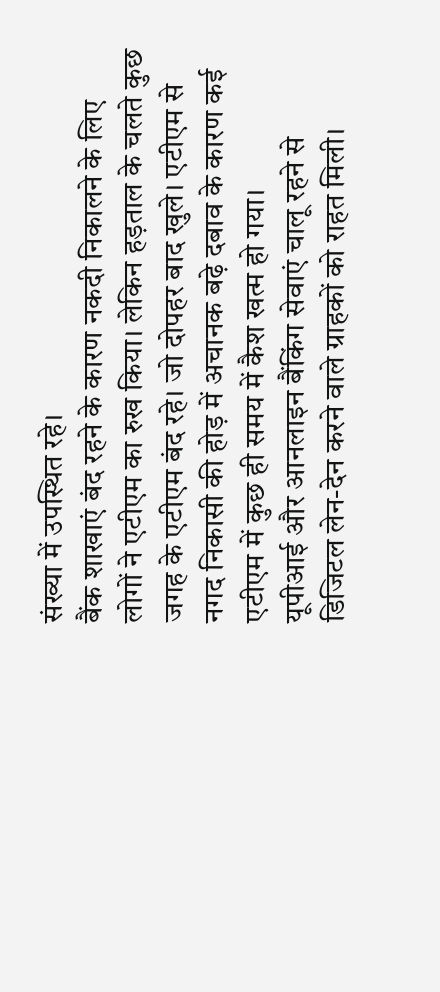संख्या में उपस्थित रहे।
बैंक शाखाएं बंद रहने के कारण नकदी निकालने के लिए लोगों ने एटीएम का रुख किया। लेकिन हड़ताल के चलते कुछ जगह के एटीएम बंद रहे। जो दोपहर बाद खुले। एटीएम से नगद निकासी की होड़ में अचानक बढ़े दबाव के कारण कई एटीएम में कुछ ही समय में कैश खत्म हो गया।
यूपीआई और आनलाइन बैंकिंग सेवाएं चालू रहने से डिजिटल लेन-देन करने वाले ग्राहकों को राहत मिली।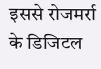इससे रोजमर्रा के डिजिटल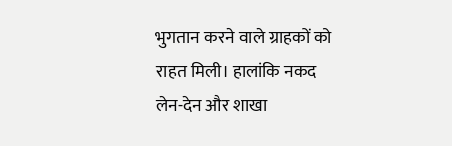भुगतान करने वाले ग्राहकों को राहत मिली। हालांकि नकद लेन-देन और शाखा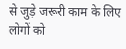से जुड़े जरूरी काम के लिए लोगों को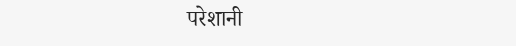परेशानी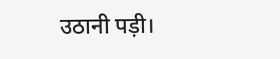उठानी पड़ी।